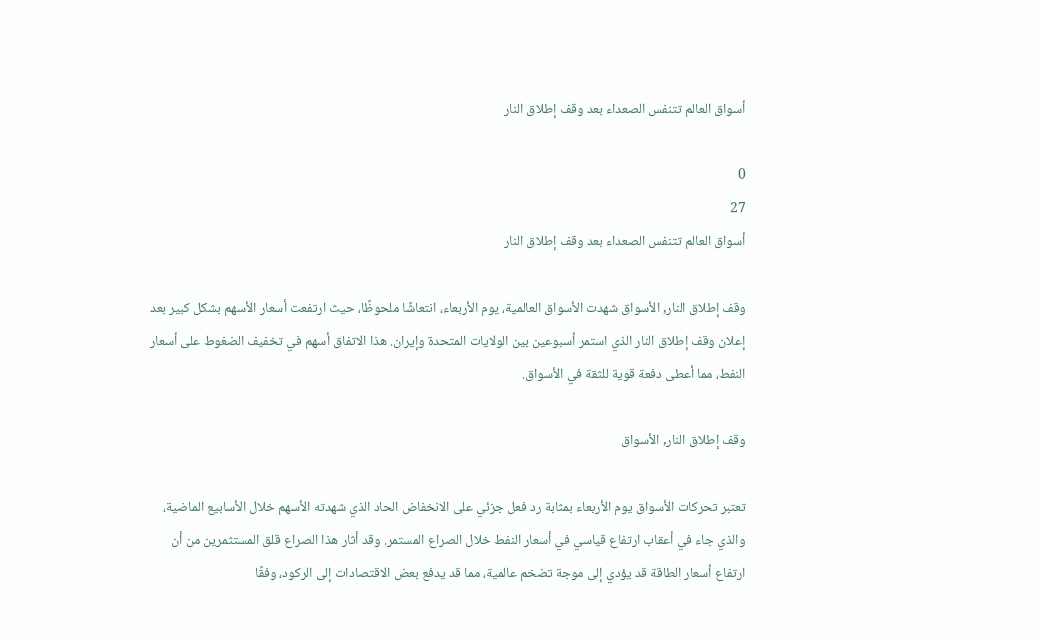أسواق العالم تتنفس الصعداء بعد وقف إطلاق النار

0
27
أسواق العالم تتنفس الصعداء بعد وقف إطلاق النار

وقف إطلاق النار, الأسواق شهدت الأسواق العالمية، يوم الأربعاء، انتعاشًا ملحوظًا، حيث ارتفعت أسعار الأسهم بشكل كبير بعد إعلان وقف إطلاق النار الذي استمر أسبوعين بين الولايات المتحدة وإيران. هذا الاتفاق أسهم في تخفيف الضغوط على أسعار النفط، مما أعطى دفعة قوية للثقة في الأسواق.

وقف إطلاق النار, الأسواق

تعتبر تحركات الأسواق يوم الأربعاء بمثابة رد فعل جزئي على الانخفاض الحاد الذي شهدته الأسهم خلال الأسابيع الماضية، والذي جاء في أعقاب ارتفاع قياسي في أسعار النفط خلال الصراع المستمر. وقد أثار هذا الصراع قلق المستثمرين من أن ارتفاع أسعار الطاقة قد يؤدي إلى موجة تضخم عالمية، مما قد يدفع بعض الاقتصادات إلى الركود، وفقًا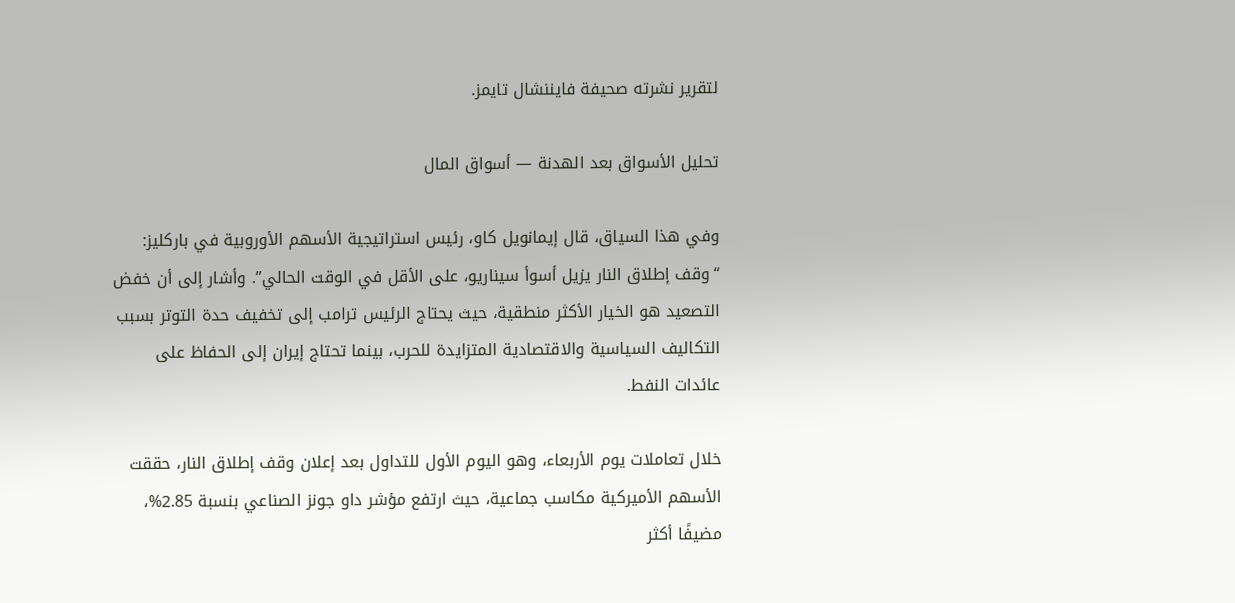لتقرير نشرته صحيفة فايننشال تايمز.

تحليل الأسواق بعد الهدنة — أسواق المال

وفي هذا السياق، قال إيمانويل كاو، رئيس استراتيجية الأسهم الأوروبية في باركليز: “وقف إطلاق النار يزيل أسوأ سيناريو، على الأقل في الوقت الحالي”. وأشار إلى أن خفض التصعيد هو الخيار الأكثر منطقية، حيث يحتاج الرئيس ترامب إلى تخفيف حدة التوتر بسبب التكاليف السياسية والاقتصادية المتزايدة للحرب، بينما تحتاج إيران إلى الحفاظ على عائدات النفط.

خلال تعاملات يوم الأربعاء، وهو اليوم الأول للتداول بعد إعلان وقف إطلاق النار، حققت الأسهم الأميركية مكاسب جماعية، حيث ارتفع مؤشر داو جونز الصناعي بنسبة 2.85%، مضيفًا أكثر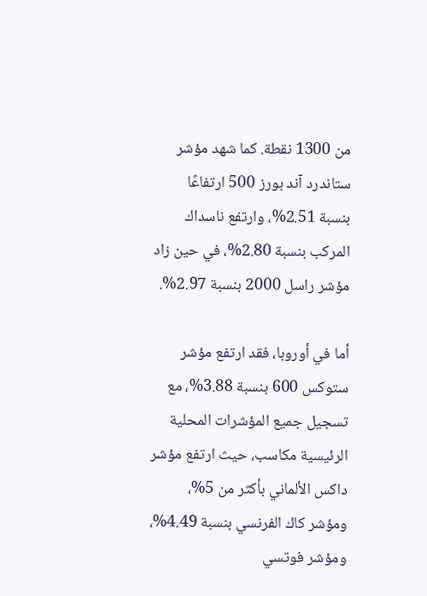من 1300 نقطة. كما شهد مؤشر ستاندرد آند بورز 500 ارتفاعًا بنسبة 2.51%، وارتفع ناسداك المركب بنسبة 2.80%، في حين زاد مؤشر راسل 2000 بنسبة 2.97%.

أما في أوروبا، فقد ارتفع مؤشر ستوكس 600 بنسبة 3.88%، مع تسجيل جميع المؤشرات المحلية الرئيسية مكاسب، حيث ارتفع مؤشر داكس الألماني بأكثر من 5%، ومؤشر كاك الفرنسي بنسبة 4.49%، ومؤشر فوتسي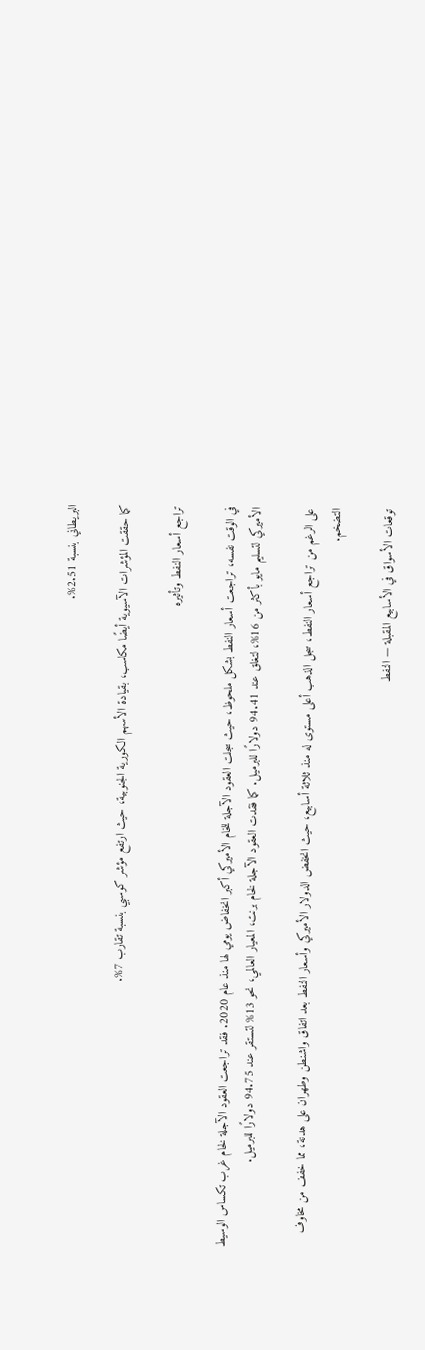البريطاني بنسبة 2.51%.

كما حققت المؤشرات الآسيوية أيضًا مكاسب، بقيادة الأسهم الكورية الجنوبية، حيث ارتفع مؤشر كوسبي بنسبة تقارب 7%.

تراجع أسعار النفط وتأثيره

في الوقت نفسه، تراجعت أسعار النفط بشكل ملحوظ، حيث سجلت العقود الآجلة للخام الأميركي أكبر انخفاض يومي لها منذ عام 2020. فقد تراجعت العقود الآجلة لخام غرب تكساس الوسيط الأميركي لتسليم مايو بأكثر من 16%، لتغلق عند 94.41 دولارًا للبرميل. كما فقدت العقود الآجلة لخام برنت، المعيار العالمي، نحو 13% لتستقر عند 94.75 دولارًا للبرميل.

على الرغم من تراجع أسعار النفط، سجل الذهب أعلى مستوى له منذ ثلاثة أسابيع، حيث انخفض الدولار الأميركي وأسعار النفط بعد اتفاق واشنطن وطهران على هدنة، مما خفف من مخاوف التضخم.

توقعات الأسواق في الأسابيع المقبلة — النفط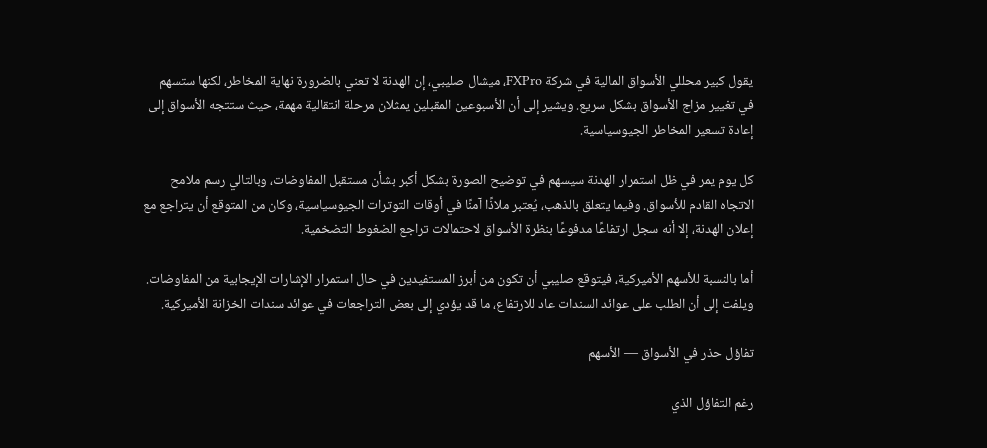يقول كبير محللي الأسواق المالية في شركة FXPro، ميشال صليبي، إن الهدنة لا تعني بالضرورة نهاية المخاطر، لكنها ستسهم في تغيير مزاج الأسواق بشكل سريع. ويشير إلى أن الأسبوعين المقبلين يمثلان مرحلة انتقالية مهمة، حيث ستتجه الأسواق إلى إعادة تسعير المخاطر الجيوسياسية.

كل يوم يمر في ظل استمرار الهدنة سيسهم في توضيح الصورة بشكل أكبر بشأن مستقبل المفاوضات، وبالتالي رسم ملامح الاتجاه القادم للأسواق. وفيما يتعلق بالذهب، يُعتبر ملاذًا آمنًا في أوقات التوترات الجيوسياسية، وكان من المتوقع أن يتراجع مع إعلان الهدنة، إلا أنه سجل ارتفاعًا مدفوعًا بنظرة الأسواق لاحتمالات تراجع الضغوط التضخمية.

أما بالنسبة للأسهم الأميركية، فيتوقع صليبي أن تكون من أبرز المستفيدين في حال استمرار الإشارات الإيجابية من المفاوضات. ويلفت إلى أن الطلب على عوائد السندات عاد للارتفاع، ما قد يؤدي إلى بعض التراجعات في عوائد سندات الخزانة الأميركية.

تفاؤل حذر في الأسواق — الأسهم

رغم التفاؤل الذي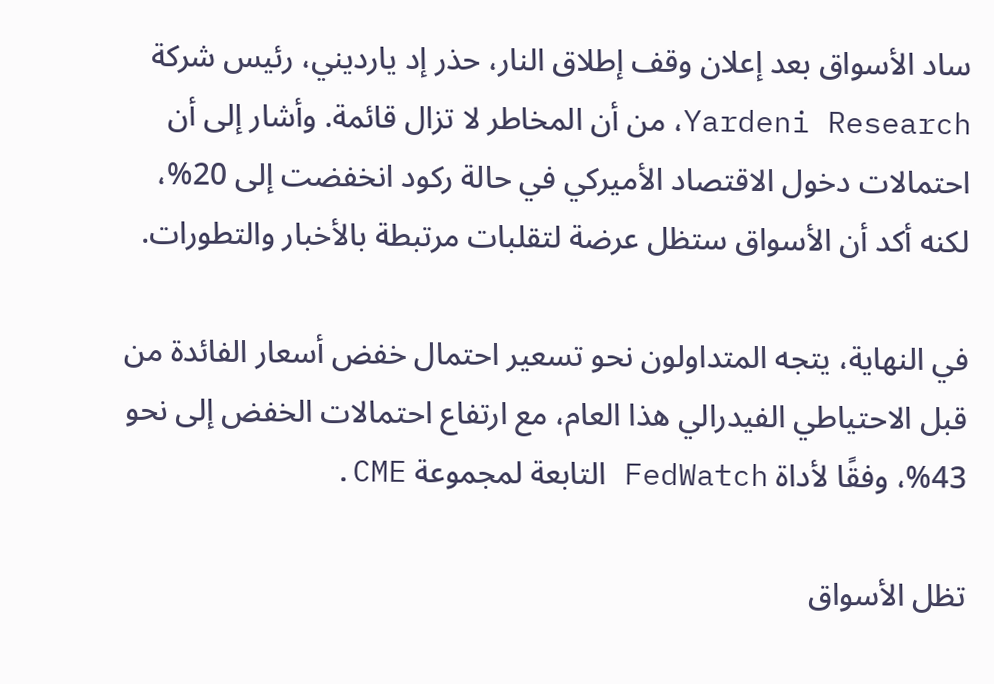ساد الأسواق بعد إعلان وقف إطلاق النار، حذر إد يارديني، رئيس شركة Yardeni Research، من أن المخاطر لا تزال قائمة. وأشار إلى أن احتمالات دخول الاقتصاد الأميركي في حالة ركود انخفضت إلى 20%، لكنه أكد أن الأسواق ستظل عرضة لتقلبات مرتبطة بالأخبار والتطورات.

في النهاية، يتجه المتداولون نحو تسعير احتمال خفض أسعار الفائدة من قبل الاحتياطي الفيدرالي هذا العام، مع ارتفاع احتمالات الخفض إلى نحو 43%، وفقًا لأداة FedWatch التابعة لمجموعة CME.

تظل الأسواق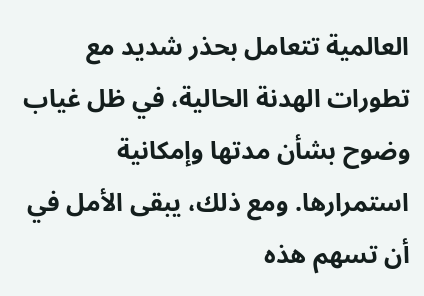العالمية تتعامل بحذر شديد مع تطورات الهدنة الحالية، في ظل غياب وضوح بشأن مدتها وإمكانية استمرارها. ومع ذلك، يبقى الأمل في أن تسهم هذه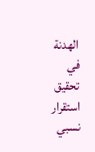الهدنة في تحقيق استقرار نسبي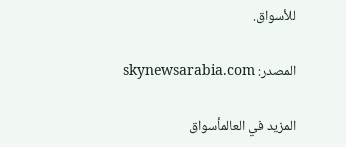للأسواق.

المصدر: skynewsarabia.com

المزيد في العالمأسواق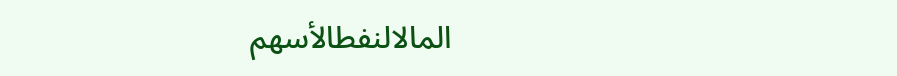المالالنفطالأسهم